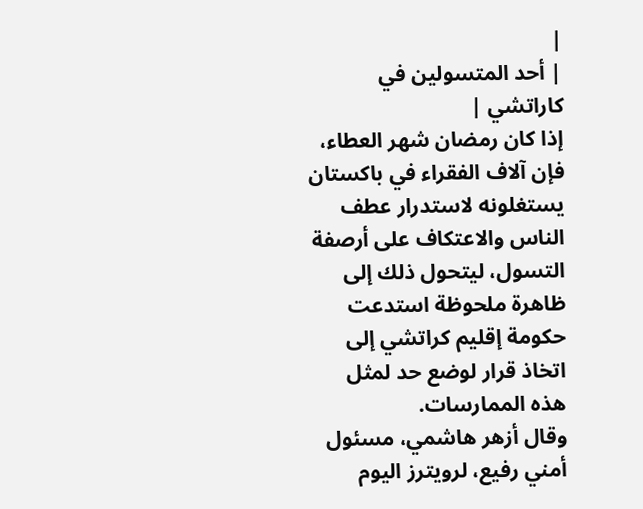|
| أحد المتسولين في كاراتشي |
إذا كان رمضان شهر العطاء، فإن آلاف الفقراء في باكستان يستغلونه لاستدرار عطف الناس والاعتكاف على أرصفة التسول، ليتحول ذلك إلى ظاهرة ملحوظة استدعت حكومة إقليم كراتشي إلى اتخاذ قرار لوضع حد لمثل هذه الممارسات.
وقال أزهر هاشمي، مسئول أمني رفيع، لرويترز اليوم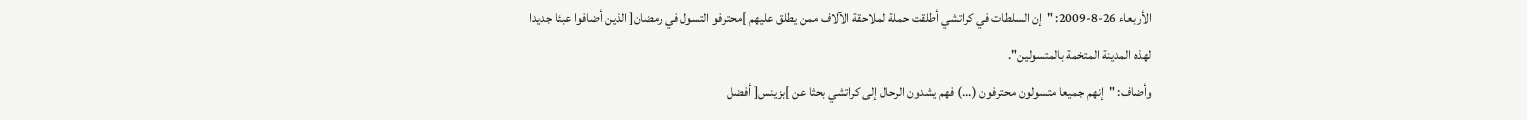الأربعاء 26-8-2009: "إن السلطات في كراتشي أطلقت حملة لملاحقة الآلاف ممن يطلق عليهم ]محترفو التسول في رمضان[ الذين أضافوا عبئا جديدا لهذه المدينة المتخمة بالمتسولين".
وأضاف: "إنهم جميعا متسولون محترفون (...) فهم يشدون الرحال إلى كراتشي بحثا عن ]بزينس[ أفضل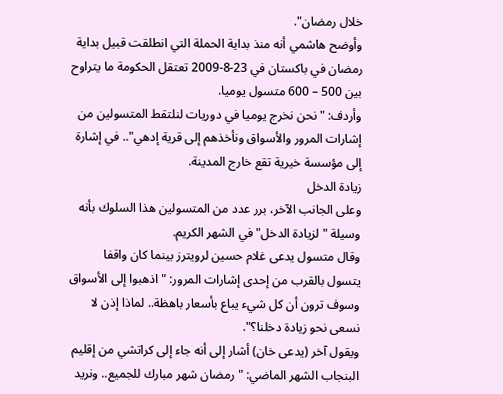خلال رمضان".
وأوضح هاشمي أنه منذ بداية الحملة التي انطلقت قبيل بداية رمضان في باكستان في 23-8-2009 تعتقل الحكومة ما يتراوح بين 500 – 600 متسول يوميا.
وأردف: "نحن نخرج يوميا في دوريات لنلتقط المتسولين من إشارات المرور والأسواق ونأخذهم إلى قرية إدهي".. في إشارة إلى مؤسسة خيرية تقع خارج المدينة.
زيادة الدخل
وعلى الجانب الآخر، برر عدد من المتسولين هذا السلوك بأنه وسيلة "لزيادة الدخل" في الشهر الكريم.
وقال متسول يدعى غلام حسين لرويترز بينما كان واقفا يتسول بالقرب من إحدى إشارات المرور: "اذهبوا إلى الأسواق وسوف ترون أن كل شيء يباع بأسعار باهظة.. لماذا إذن لا نسعى نحو زيادة دخلنا؟".
ويقول آخر (يدعى خان) أشار إلى أنه جاء إلى كراتشي من إقليم البنجاب الشهر الماضي: "رمضان شهر مبارك للجميع.. ونريد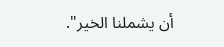أن يشملنا الخير".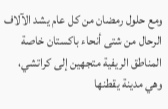ومع حلول رمضان من كل عام يشد الآلاف الرحال من شتى أنحاء باكستان خاصة المناطق الريفية متجهين إلى كراتشي، وهي مدينة يقطنها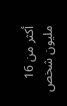أكثر من 16 مليون شخص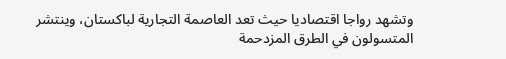وتشهد رواجا اقتصاديا حيث تعد العاصمة التجارية لباكستان، وينتشر المتسولون في الطرق المزدحمة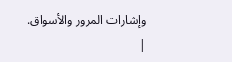وإشارات المرور والأسواق.
|